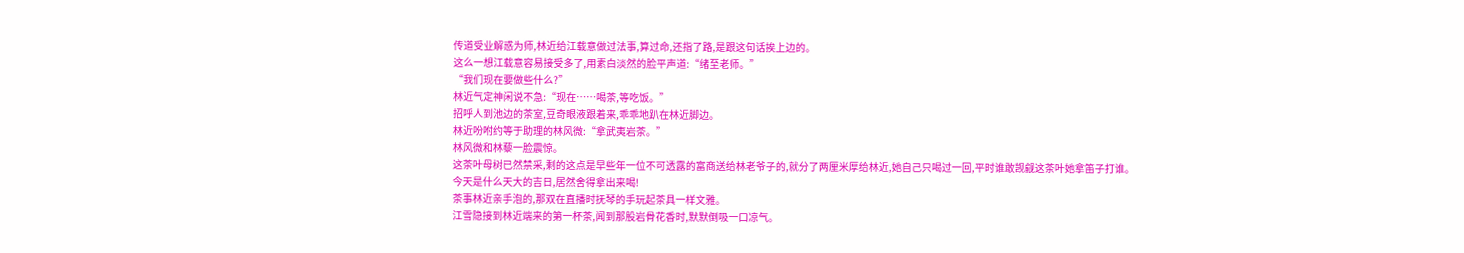传道受业解惑为师,林近给江载意做过法事,算过命,还指了路,是跟这句话挨上边的。
这么一想江载意容易接受多了,用素白淡然的脸平声道:“绪至老师。”
“我们现在要做些什么?”
林近气定神闲说不急:“现在……喝茶,等吃饭。”
招呼人到池边的茶室,豆奇眼液跟着来,乖乖地趴在林近脚边。
林近吩咐约等于助理的林风微:“拿武夷岩茶。”
林风微和林藜一脸震惊。
这茶叶母树已然禁采,剩的这点是早些年一位不可透露的富商送给林老爷子的,就分了两厘米厚给林近,她自己只喝过一回,平时谁敢觊觎这茶叶她拿笛子打谁。
今天是什么天大的吉日,居然舍得拿出来喝!
茶事林近亲手泡的,那双在直播时抚琴的手玩起茶具一样文雅。
江雪隐接到林近端来的第一杯茶,闻到那股岩骨花香时,默默倒吸一口凉气。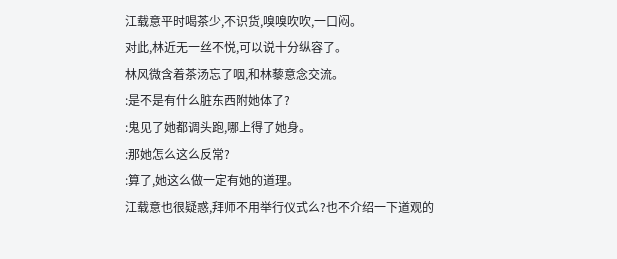江载意平时喝茶少,不识货,嗅嗅吹吹,一口闷。
对此,林近无一丝不悦,可以说十分纵容了。
林风微含着茶汤忘了咽,和林藜意念交流。
:是不是有什么脏东西附她体了?
:鬼见了她都调头跑,哪上得了她身。
:那她怎么这么反常?
:算了,她这么做一定有她的道理。
江载意也很疑惑,拜师不用举行仪式么?也不介绍一下道观的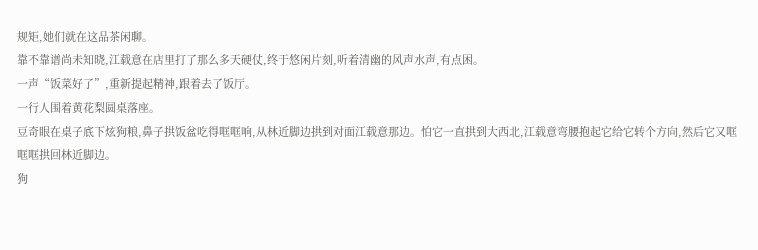规矩,她们就在这品茶闲聊。
靠不靠谱尚未知晓,江载意在店里打了那么多天硬仗,终于悠闲片刻,听着清幽的风声水声,有点困。
一声“饭菜好了”,重新提起精神,跟着去了饭厅。
一行人围着黄花梨圆桌落座。
豆奇眼在桌子底下炫狗粮,鼻子拱饭盆吃得哐哐响,从林近脚边拱到对面江载意那边。怕它一直拱到大西北,江载意弯腰抱起它给它转个方向,然后它又哐哐哐拱回林近脚边。
狗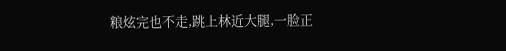粮炫完也不走,跳上林近大腿,一脸正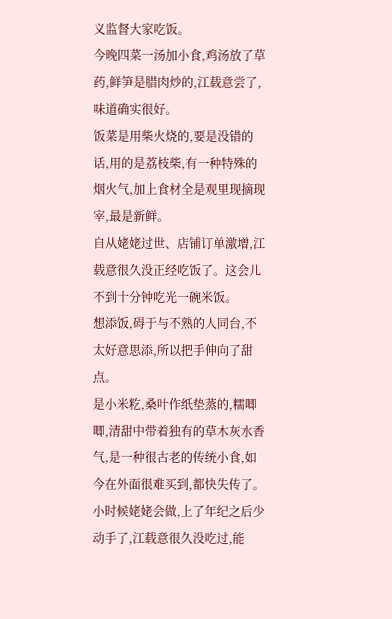义监督大家吃饭。
今晚四菜一汤加小食,鸡汤放了草药,鲜笋是腊肉炒的,江载意尝了,味道确实很好。
饭菜是用柴火烧的,要是没错的话,用的是荔枝柴,有一种特殊的烟火气,加上食材全是观里现摘现宰,最是新鲜。
自从姥姥过世、店铺订单激增,江载意很久没正经吃饭了。这会儿不到十分钟吃光一碗米饭。
想添饭,碍于与不熟的人同台,不太好意思添,所以把手伸向了甜点。
是小米籺,桑叶作纸垫蒸的,糯唧唧,清甜中带着独有的草木灰水香气,是一种很古老的传统小食,如今在外面很难买到,都快失传了。
小时候姥姥会做,上了年纪之后少动手了,江载意很久没吃过,能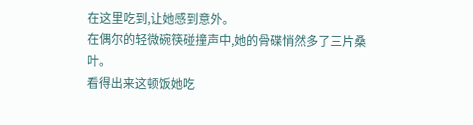在这里吃到,让她感到意外。
在偶尔的轻微碗筷碰撞声中,她的骨碟悄然多了三片桑叶。
看得出来这顿饭她吃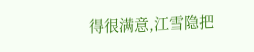得很满意,江雪隐把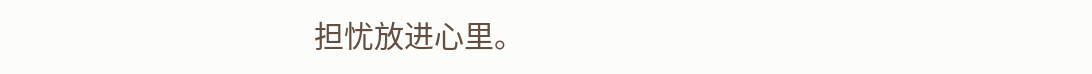担忧放进心里。